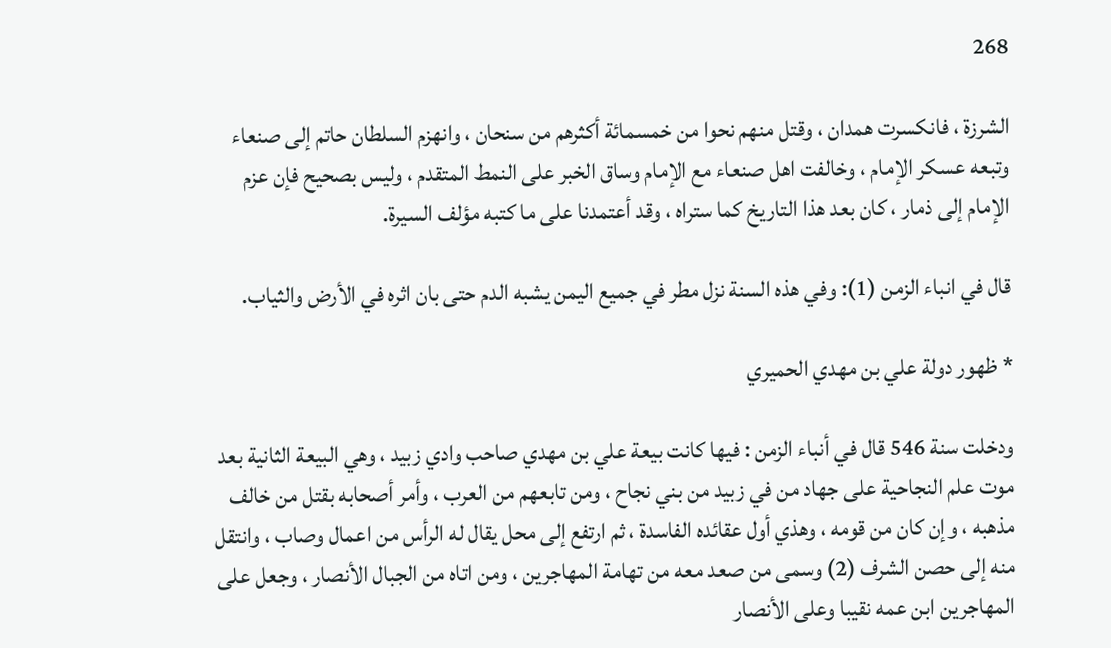268

الشرزة ، فانكسرت همدان ، وقتل منهم نحوا من خمسمائة أكثرهم من سنحان ، وانهزم السلطان حاتم إلى صنعاء وتبعه عسكر الإمام ، وخالفت اهل صنعاء مع الإمام وساق الخبر على النمط المتقدم ، وليس بصحيح فإن عزم الإمام إلى ذمار ، كان بعد هذا التاريخ كما ستراه ، وقد أعتمدنا على ما كتبه مؤلف السيرة.

قال في انباء الزمن (1): وفي هذه السنة نزل مطر في جميع اليمن يشبه الدم حتى بان اثره في الأرض والثياب.

* ظهور دولة علي بن مهدي الحميري

ودخلت سنة 546 قال في أنباء الزمن : فيها كانت بيعة علي بن مهدي صاحب وادي زبيد ، وهي البيعة الثانية بعد موت علم النجاحية على جهاد من في زبيد من بني نجاح ، ومن تابعهم من العرب ، وأمر أصحابه بقتل من خالف مذهبه ، وإن كان من قومه ، وهذي أول عقائده الفاسدة ، ثم ارتفع إلى محل يقال له الرأس من اعمال وصاب ، وانتقل منه إلى حصن الشرف (2) وسمى من صعد معه من تهامة المهاجرين ، ومن اتاه من الجبال الأنصار ، وجعل على المهاجرين ابن عمه نقيبا وعلى الأنصار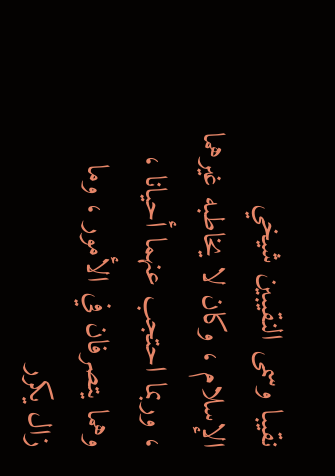نقيبا وسمى النقيبين شيخي الإسلام ، وكان لا يخاطبه غيرهما ، وربما احتجب عنهما أحيانا ، وهما يتصرفان في الأمور ، وما زال يكرر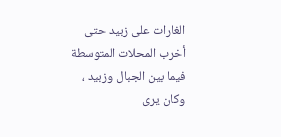الغارات على زبيد حتى أخرب المحلات المتوسطة فيما بين الجبال وزبيد ، وكان يرى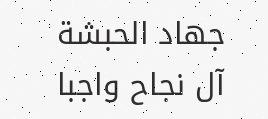جهاد الحبشة آل نجاح واجبا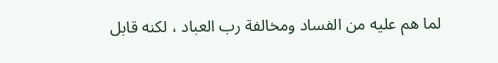لما هم عليه من الفساد ومخالفة رب العباد ، لكنه قابل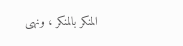المنكر بالمنكر ، ونهى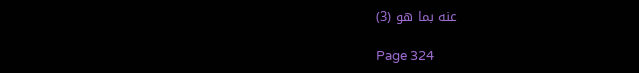عنه بما هو (3)

Page 324